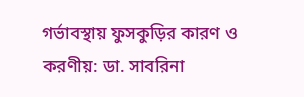গর্ভাবস্থায় ফুসকুড়ির কারণ ও করণীয়: ডা. সাবরিনা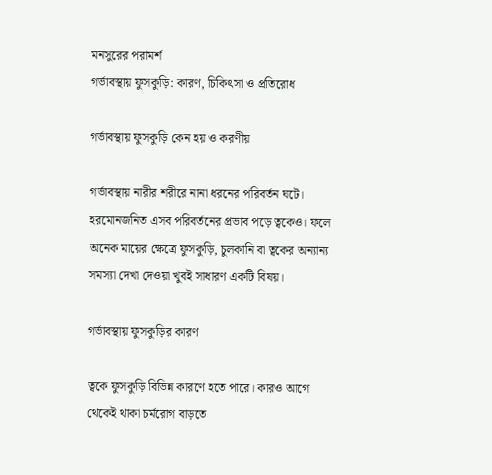মনসুরের পরামর্শ
গর্ভাবস্থায় ফুসকুড়ি: কারণ, চিকিৎসা ও প্রতিরোধ

গর্ভাবস্থায় ফুসকুড়ি কেন হয় ও করণীয়

গর্ভাবস্থায় নারীর শরীরে নানা ধরনের পরিবর্তন ঘটে। হরমোনজনিত এসব পরিবর্তনের প্রভাব পড়ে ত্বকেও। ফলে অনেক মায়ের ক্ষেত্রে ফুসকুড়ি, চুলকানি বা ত্বকের অন্যান্য সমস্যা দেখা দেওয়া খুবই সাধারণ একটি বিষয়।

গর্ভাবস্থায় ফুসকুড়ির কারণ

ত্বকে ফুসকুড়ি বিভিন্ন কারণে হতে পারে। কারও আগে থেকেই থাকা চর্মরোগ বাড়তে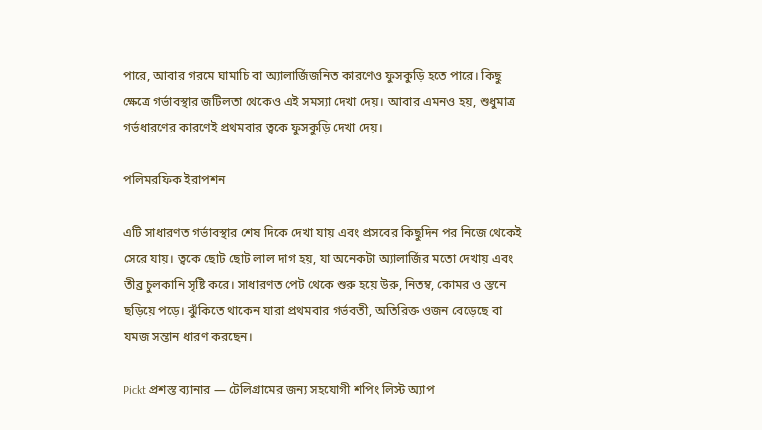পারে, আবার গরমে ঘামাচি বা অ্যালার্জিজনিত কারণেও ফুসকুড়ি হতে পারে। কিছু ক্ষেত্রে গর্ভাবস্থার জটিলতা থেকেও এই সমস্যা দেখা দেয়। আবার এমনও হয়, শুধুমাত্র গর্ভধারণের কারণেই প্রথমবার ত্বকে ফুসকুড়ি দেখা দেয়।

পলিমরফিক ইরাপশন

এটি সাধারণত গর্ভাবস্থার শেষ দিকে দেখা যায় এবং প্রসবের কিছুদিন পর নিজে থেকেই সেরে যায়। ত্বকে ছোট ছোট লাল দাগ হয়, যা অনেকটা অ্যালার্জির মতো দেখায় এবং তীব্র চুলকানি সৃষ্টি করে। সাধারণত পেট থেকে শুরু হয়ে উরু, নিতম্ব, কোমর ও স্তনে ছড়িয়ে পড়ে। ঝুঁকিতে থাকেন যারা প্রথমবার গর্ভবতী, অতিরিক্ত ওজন বেড়েছে বা যমজ সন্তান ধারণ করছেন।

Pickt প্রশস্ত ব্যানার — টেলিগ্রামের জন্য সহযোগী শপিং লিস্ট অ্যাপ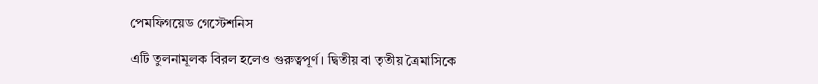পেমফিগয়েড গেস্টেশনিস

এটি তুলনামূলক বিরল হলেও গুরুত্বপূর্ণ। দ্বিতীয় বা তৃতীয় ত্রৈমাসিকে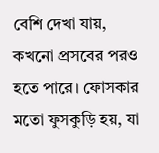বেশি দেখা যায়, কখনো প্রসবের পরও হতে পারে। ফোসকার মতো ফুসকুড়ি হয়, যা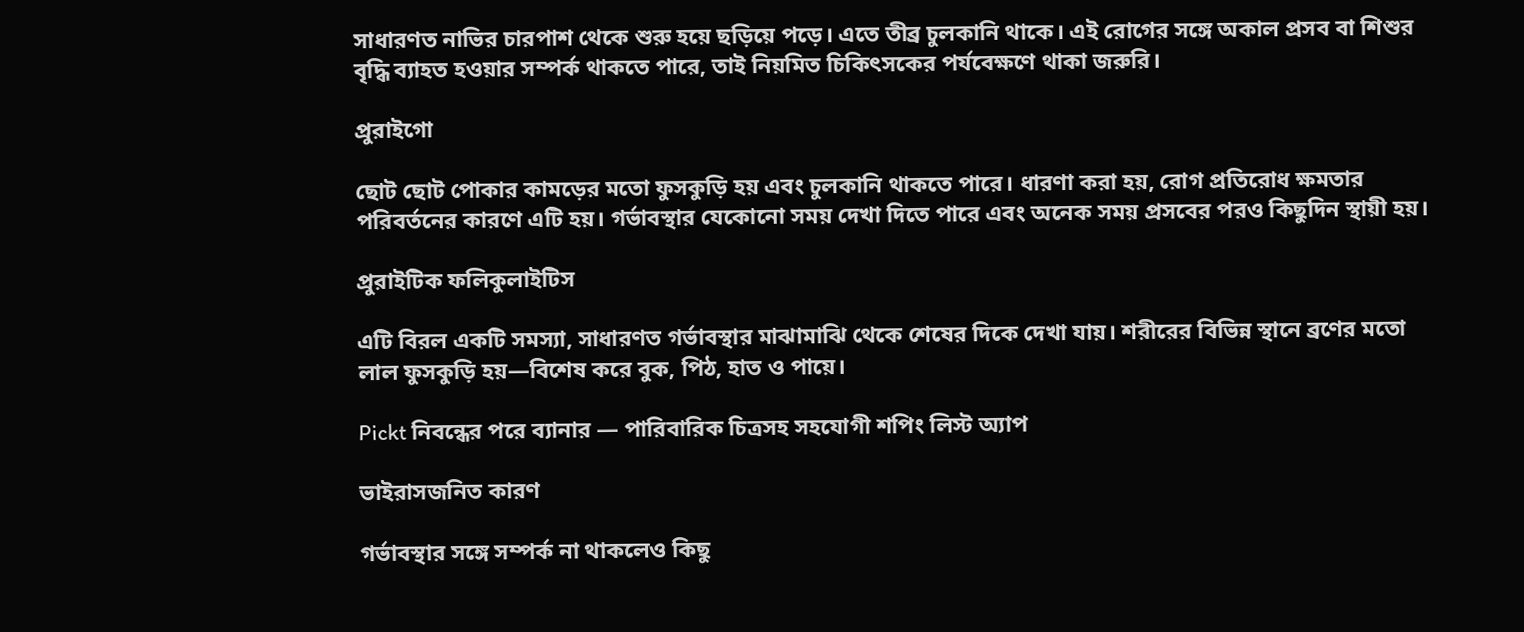সাধারণত নাভির চারপাশ থেকে শুরু হয়ে ছড়িয়ে পড়ে। এতে তীব্র চুলকানি থাকে। এই রোগের সঙ্গে অকাল প্রসব বা শিশুর বৃদ্ধি ব্যাহত হওয়ার সম্পর্ক থাকতে পারে, তাই নিয়মিত চিকিৎসকের পর্যবেক্ষণে থাকা জরুরি।

প্রুরাইগো

ছোট ছোট পোকার কামড়ের মতো ফুসকুড়ি হয় এবং চুলকানি থাকতে পারে। ধারণা করা হয়, রোগ প্রতিরোধ ক্ষমতার পরিবর্তনের কারণে এটি হয়। গর্ভাবস্থার যেকোনো সময় দেখা দিতে পারে এবং অনেক সময় প্রসবের পরও কিছুদিন স্থায়ী হয়।

প্রুরাইটিক ফলিকুলাইটিস

এটি বিরল একটি সমস্যা, সাধারণত গর্ভাবস্থার মাঝামাঝি থেকে শেষের দিকে দেখা যায়। শরীরের বিভিন্ন স্থানে ব্রণের মতো লাল ফুসকুড়ি হয়—বিশেষ করে বুক, পিঠ, হাত ও পায়ে।

Pickt নিবন্ধের পরে ব্যানার — পারিবারিক চিত্রসহ সহযোগী শপিং লিস্ট অ্যাপ

ভাইরাসজনিত কারণ

গর্ভাবস্থার সঙ্গে সম্পর্ক না থাকলেও কিছু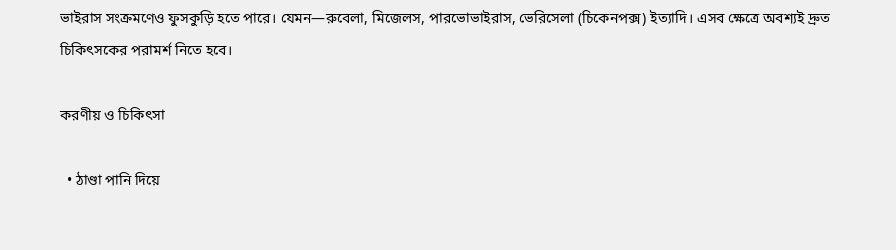ভাইরাস সংক্রমণেও ফুসকুড়ি হতে পারে। যেমন—রুবেলা, মিজেলস, পারভোভাইরাস, ভেরিসেলা (চিকেনপক্স) ইত্যাদি। এসব ক্ষেত্রে অবশ্যই দ্রুত চিকিৎসকের পরামর্শ নিতে হবে।

করণীয় ও চিকিৎসা

  • ঠাণ্ডা পানি দিয়ে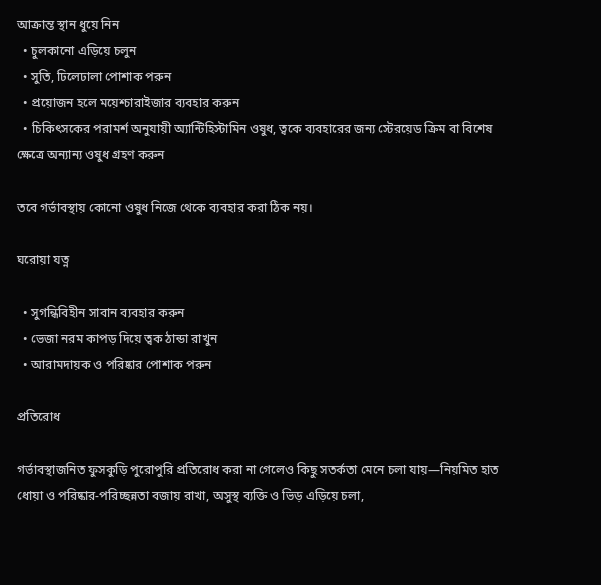আক্রান্ত স্থান ধুয়ে নিন
  • চুলকানো এড়িয়ে চলুন
  • সুতি, ঢিলেঢালা পোশাক পরুন
  • প্রয়োজন হলে ময়েশ্চারাইজার ব্যবহার করুন
  • চিকিৎসকের পরামর্শ অনুযায়ী অ্যান্টিহিস্টামিন ওষুধ, ত্বকে ব্যবহারের জন্য স্টেরয়েড ক্রিম বা বিশেষ ক্ষেত্রে অন্যান্য ওষুধ গ্রহণ করুন

তবে গর্ভাবস্থায় কোনো ওষুধ নিজে থেকে ব্যবহার করা ঠিক নয়।

ঘরোয়া যত্ন

  • সুগন্ধিবিহীন সাবান ব্যবহার করুন
  • ভেজা নরম কাপড় দিয়ে ত্বক ঠান্ডা রাখুন
  • আরামদায়ক ও পরিষ্কার পোশাক পরুন

প্রতিরোধ

গর্ভাবস্থাজনিত ফুসকুড়ি পুরোপুরি প্রতিরোধ করা না গেলেও কিছু সতর্কতা মেনে চলা যায়—নিয়মিত হাত ধোয়া ও পরিষ্কার-পরিচ্ছন্নতা বজায় রাখা, অসুস্থ ব্যক্তি ও ভিড় এড়িয়ে চলা,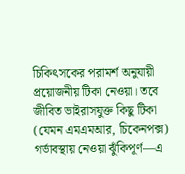চিকিৎসকের পরামর্শ অনুযায়ী প্রয়োজনীয় টিকা নেওয়া। তবে জীবিত ভাইরাসযুক্ত কিছু টিকা (যেমন এমএমআর, চিকেনপক্স) গর্ভাবস্থায় নেওয়া ঝুঁকিপূর্ণ—এ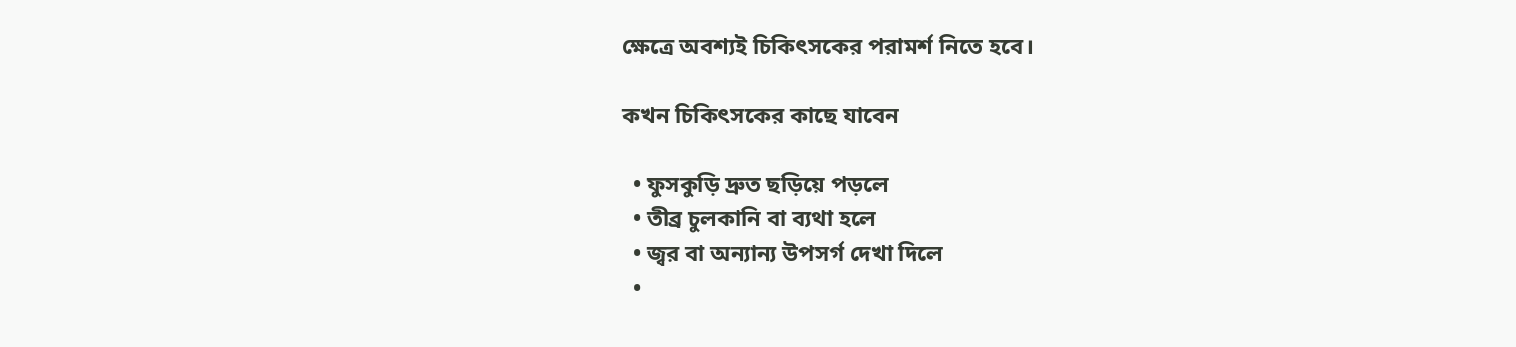ক্ষেত্রে অবশ্যই চিকিৎসকের পরামর্শ নিতে হবে।

কখন চিকিৎসকের কাছে যাবেন

  • ফুসকুড়ি দ্রুত ছড়িয়ে পড়লে
  • তীব্র চুলকানি বা ব্যথা হলে
  • জ্বর বা অন্যান্য উপসর্গ দেখা দিলে
  •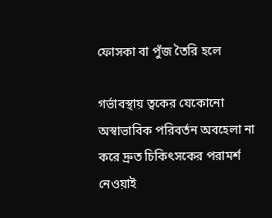ফোসকা বা পুঁজ তৈরি হলে

গর্ভাবস্থায় ত্বকের যেকোনো অস্বাভাবিক পরিবর্তন অবহেলা না করে দ্রুত চিকিৎসকের পরামর্শ নেওয়াই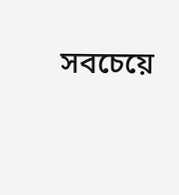সবচেয়ে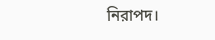নিরাপদ।